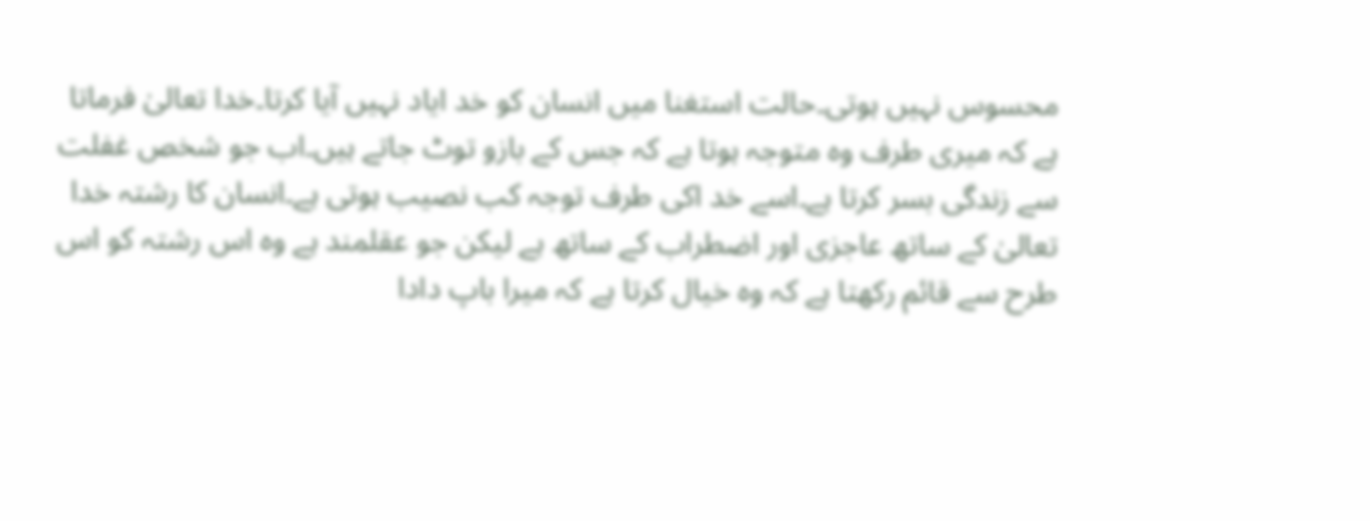محسوس نہیں ہوتی۔حالت استغنا میں انسان کو خد ایاد نہیں آیا کرتا۔خدا تعالیٰ فرماتا ہے کہ میری طرف وہ متوجہ ہوتا ہے کہ جس کے بازو توٹ جاتے ہیں۔اب جو شخص غفلت سے زندگی بسر کرتا ہے۔اسے خد اکی طرف توجہ کب نصیب ہوتی ہے۔انسان کا رشتہ خدا تعالیٰ کے ساتھ عاجزی اور اضطراب کے ساتھ ہے لیکن جو عقلمند ہے وہ اس رشتہ کو اس طرح سے قائم رکھتا ہے کہ وہ خیال کرتا ہے کہ میرا باپ دادا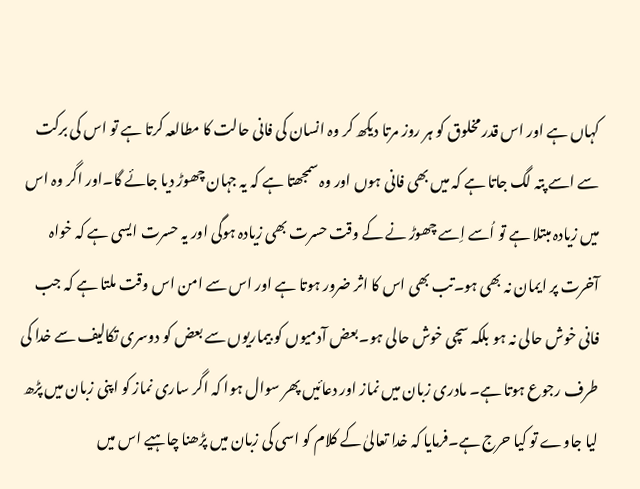کہاں ہے اور اس قدر مخلوق کو ہر روز مرتا دیکھ کر وہ انسان کی فانی حالت کا مطالعہ کرتا ہے تو اس کی برکت سے اسے پتہ لگ جاتا ہے کہ میں بھی فانی ہوں اور وہ سمجھتا ہے کہ یہ جہان چھوڑ دیا جائے گا۔اور اگر وہ اس میں زیادہ مبتلا ہے تو اُسے اِسے چھوڑ نے کے وقت حسرت بھی زیادہ ہوگی اور یہ حسرت ایسی ہے کہ خواہ آخرت پر ایمان نہ بھی ہو۔تب بھی اس کا اثر ضرور ہوتا ہے اور اس سے امن اس وقت ملتا ہے کہ جب فانی خوش حالی نہ ہو بلکہ سچی خوش حالی ہو۔بعض آدمیوں کو بیماریوں سے بعض کو دوسری تکالیف سے خدا کی طرف رجوع ہوتا ہے۔ مادری زبان میں نماز اور دعائیں پھر سوال ہوا کہ اگر ساری نماز کو اپنی زبان میں پڑھ لیا جاوے تو کیا حرج ہے۔فرمایا کہ خدا تعالیٰ کے کلام کو اسی کی زبان میں پڑھنا چاہیے اس میں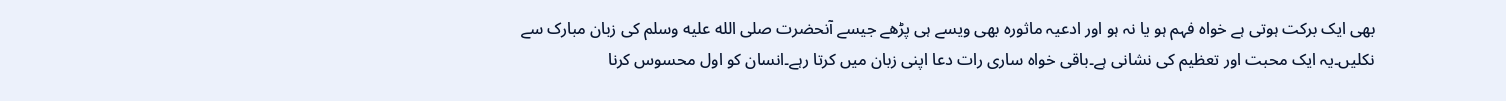بھی ایک برکت ہوتی ہے خواہ فہم ہو یا نہ ہو اور ادعیہ ماثورہ بھی ویسے ہی پڑھے جیسے آنحضرت صلى الله عليه وسلم کی زبان مبارک سے نکلیں۔یہ ایک محبت اور تعظیم کی نشانی ہے۔باقی خواہ ساری رات دعا اپنی زبان میں کرتا رہے۔انسان کو اول محسوس کرنا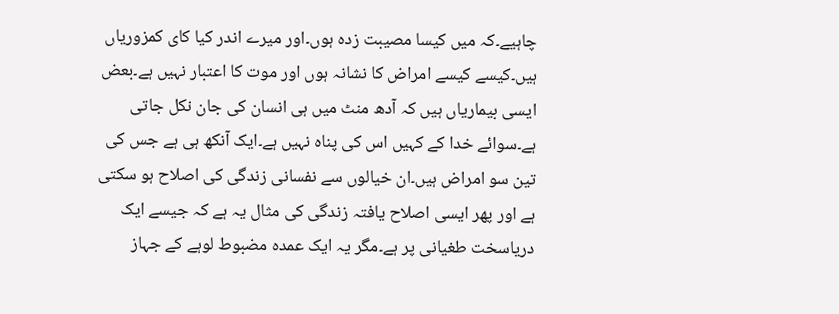چاہیے۔کہ میں کیسا مصیبت زدہ ہوں۔اور میرے اندر کیا کای کمزوریاں ہیں۔کیسے کیسے امراض کا نشانہ ہوں اور موت کا اعتبار نہیں ہے۔بعض ایسی بیماریاں ہیں کہ آدھ منٹ میں ہی انسان کی جان نکل جاتی ہے۔سوائے خدا کے کہیں اس کی پناہ نہیں ہے۔ایک آنکھ ہی ہے جس کی تین سو امراض ہیں۔ان خیالوں سے نفسانی زندگی کی اصلاح ہو سکتی ہے اور پھر ایسی اصلاح یافتہ زندگی کی مثال یہ ہے کہ جیسے ایک دریاسخت طغیانی پر ہے۔مگر یہ ایک عمدہ مضبوط لوہے کے جہاز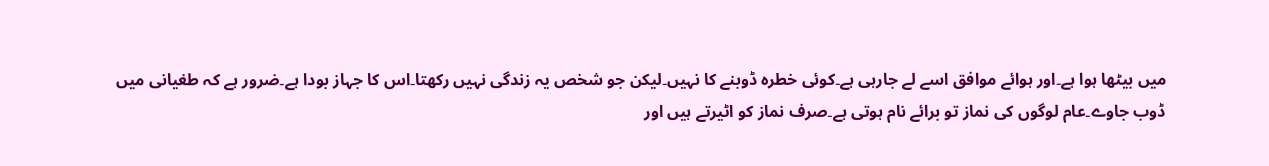میں بیٹھا ہوا ہے۔اور ہوائے موافق اسے لے جارہی ہے۔کوئی خطرہ ڈوبنے کا نہیں۔لیکن جو شخص یہ زندگی نہیں رکھتا۔اس کا جہاز بودا ہے۔ضرور ہے کہ طغیانی میں ڈوب جاوے۔عام لوگوں کی نماز تو برائے نام ہوتی ہے۔صرف نماز کو اٹیرتے ہیں اور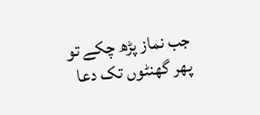جب نماز پڑھ چکے تو پھر گھنٹوں تک دعا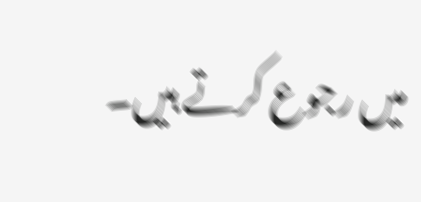میں رجوع کرتے ہیں۔